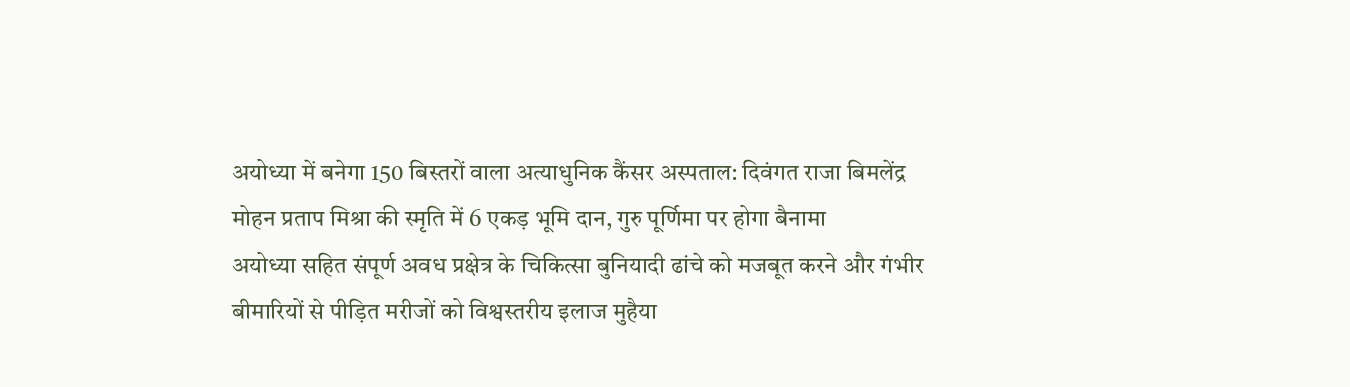अयोध्या में बनेगा 150 बिस्तरों वाला अत्याधुनिक कैंसर अस्पताल: दिवंगत राजा बिमलेंद्र मोहन प्रताप मिश्रा की स्मृति में 6 एकड़ भूमि दान, गुरु पूर्णिमा पर होगा बैनामा
अयोध्या सहित संपूर्ण अवध प्रक्षेत्र के चिकित्सा बुनियादी ढांचे को मजबूत करने और गंभीर बीमारियों से पीड़ित मरीजों को विश्वस्तरीय इलाज मुहैया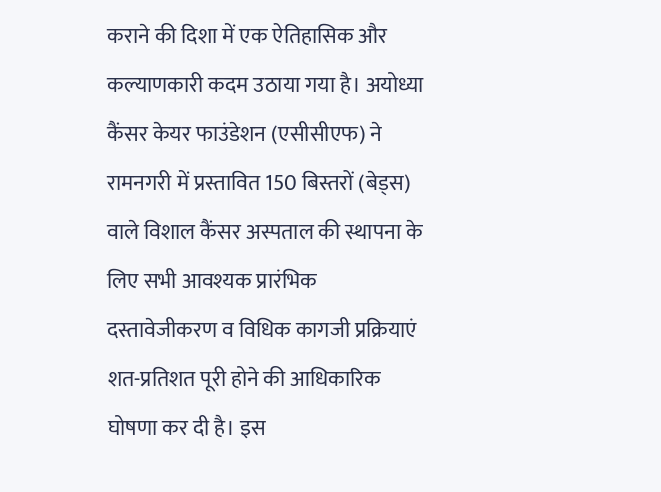कराने की दिशा में एक ऐतिहासिक और कल्याणकारी कदम उठाया गया है। अयोध्या कैंसर केयर फाउंडेशन (एसीसीएफ) ने रामनगरी में प्रस्तावित 150 बिस्तरों (बेड्स) वाले विशाल कैंसर अस्पताल की स्थापना के लिए सभी आवश्यक प्रारंभिक दस्तावेजीकरण व विधिक कागजी प्रक्रियाएं शत-प्रतिशत पूरी होने की आधिकारिक घोषणा कर दी है। इस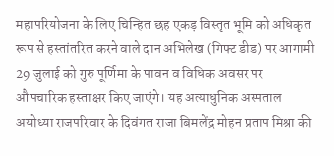महापरियोजना के लिए चिन्हित छह एकड़ विस्तृत भूमि को अधिकृत रूप से हस्तांतरित करने वाले दान अभिलेख (गिफ्ट डीड) पर आगामी 29 जुलाई को गुरु पूर्णिमा के पावन व विधिक अवसर पर औपचारिक हस्ताक्षर किए जाएंगे। यह अत्याधुनिक अस्पताल अयोध्या राजपरिवार के दिवंगत राजा बिमलेंद्र मोहन प्रताप मिश्रा की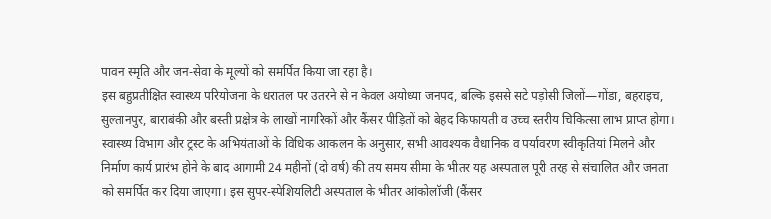पावन स्मृति और जन-सेवा के मूल्यों को समर्पित किया जा रहा है।
इस बहुप्रतीक्षित स्वास्थ्य परियोजना के धरातल पर उतरने से न केवल अयोध्या जनपद, बल्कि इससे सटे पड़ोसी जिलों—गोंडा, बहराइच, सुल्तानपुर, बाराबंकी और बस्ती प्रक्षेत्र के लाखों नागरिकों और कैंसर पीड़ितों को बेहद किफायती व उच्च स्तरीय चिकित्सा लाभ प्राप्त होगा। स्वास्थ्य विभाग और ट्रस्ट के अभियंताओं के विधिक आकलन के अनुसार, सभी आवश्यक वैधानिक व पर्यावरण स्वीकृतियां मिलने और निर्माण कार्य प्रारंभ होने के बाद आगामी 24 महीनों (दो वर्ष) की तय समय सीमा के भीतर यह अस्पताल पूरी तरह से संचालित और जनता को समर्पित कर दिया जाएगा। इस सुपर-स्पेशियलिटी अस्पताल के भीतर आंकोलॉजी (कैंसर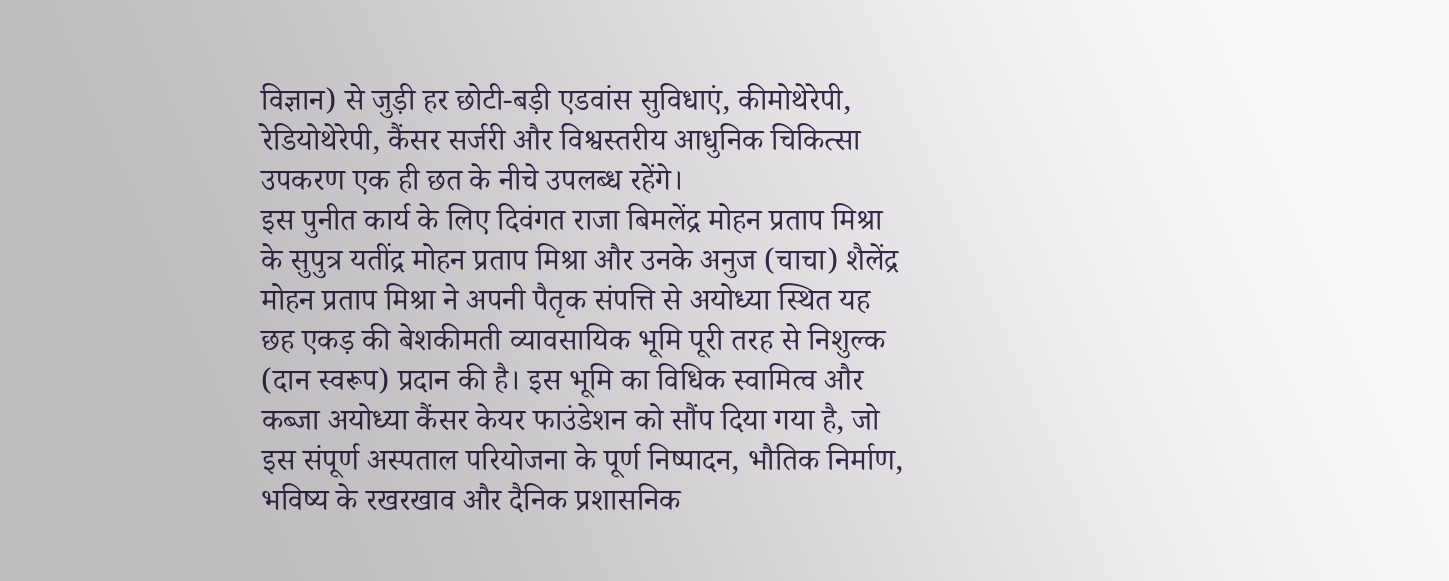विज्ञान) से जुड़ी हर छोटी-बड़ी एडवांस सुविधाएं, कीमोथेरेपी, रेडियोथेरेपी, कैंसर सर्जरी और विश्वस्तरीय आधुनिक चिकित्सा उपकरण एक ही छत के नीचे उपलब्ध रहेंगे।
इस पुनीत कार्य के लिए दिवंगत राजा बिमलेंद्र मोहन प्रताप मिश्रा के सुपुत्र यतींद्र मोहन प्रताप मिश्रा और उनके अनुज (चाचा) शैलेंद्र मोहन प्रताप मिश्रा ने अपनी पैतृक संपत्ति से अयोध्या स्थित यह छह एकड़ की बेशकीमती व्यावसायिक भूमि पूरी तरह से निशुल्क (दान स्वरूप) प्रदान की है। इस भूमि का विधिक स्वामित्व और कब्जा अयोध्या कैंसर केयर फाउंडेशन को सौंप दिया गया है, जो इस संपूर्ण अस्पताल परियोजना के पूर्ण निष्पादन, भौतिक निर्माण, भविष्य के रखरखाव और दैनिक प्रशासनिक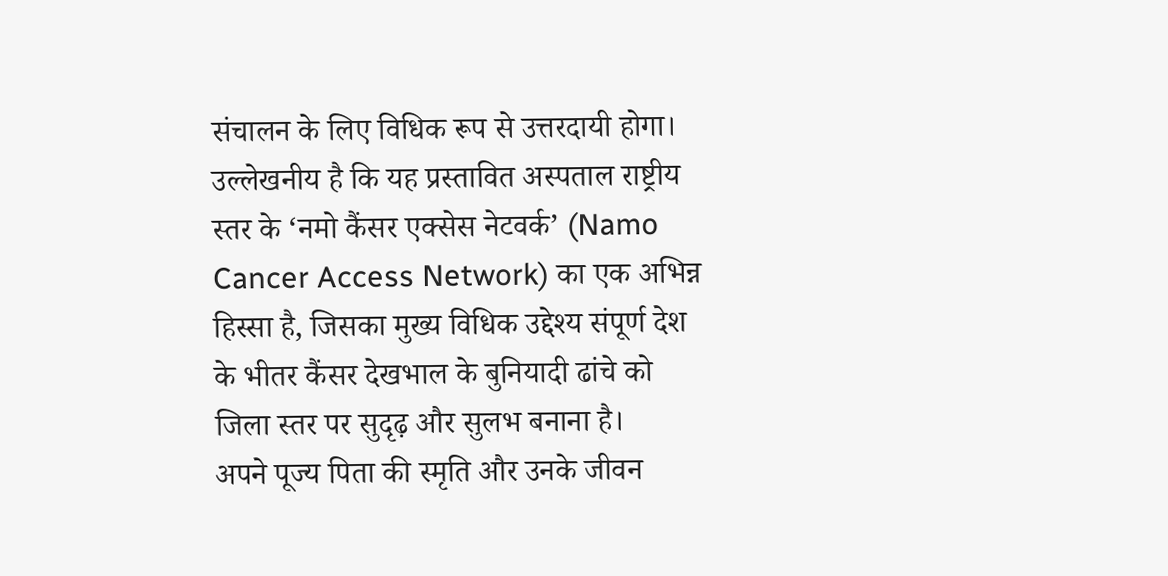संचालन के लिए विधिक रूप से उत्तरदायी होगा। उल्लेखनीय है कि यह प्रस्तावित अस्पताल राष्ट्रीय स्तर के ‘नमो कैंसर एक्सेस नेटवर्क’ (Namo Cancer Access Network) का एक अभिन्न हिस्सा है, जिसका मुख्य विधिक उद्देश्य संपूर्ण देश के भीतर कैंसर देखभाल के बुनियादी ढांचे को जिला स्तर पर सुदृढ़ और सुलभ बनाना है।
अपने पूज्य पिता की स्मृति और उनके जीवन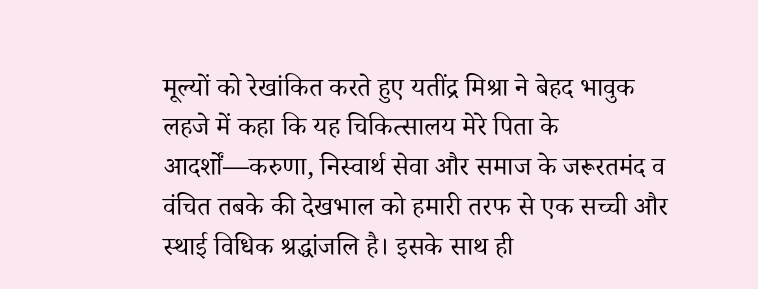मूल्यों को रेखांकित करते हुए यतींद्र मिश्रा ने बेहद भावुक लहजे में कहा कि यह चिकित्सालय मेरे पिता के आदर्शों—करुणा, निस्वार्थ सेवा और समाज के जरूरतमंद व वंचित तबके की देखभाल को हमारी तरफ से एक सच्ची और स्थाई विधिक श्रद्धांजलि है। इसके साथ ही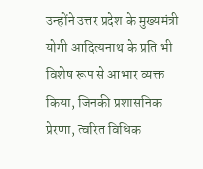उन्होंने उत्तर प्रदेश के मुख्यमंत्री योगी आदित्यनाथ के प्रति भी विशेष रूप से आभार व्यक्त किया, जिनकी प्रशासनिक प्रेरणा, त्वरित विधिक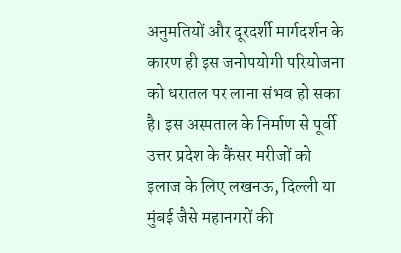अनुमतियों और दूरदर्शी मार्गदर्शन के कारण ही इस जनोपयोगी परियोजना को धरातल पर लाना संभव हो सका है। इस अस्पताल के निर्माण से पूर्वी उत्तर प्रदेश के कैंसर मरीजों को इलाज के लिए लखनऊ, दिल्ली या मुंबई जैसे महानगरों की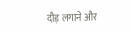दौड़ लगाने और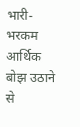भारी-भरकम आर्थिक बोझ उठाने से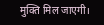मुक्ति मिल जाएगी।